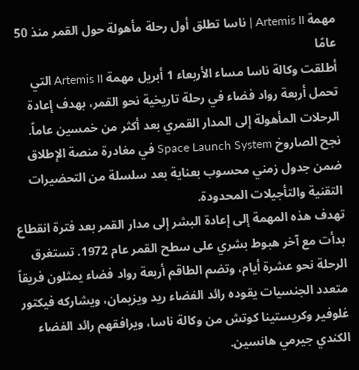مهمة Artemis II | ناسا تطلق أول رحلة مأهولة حول القمر منذ 50 عامًا
أطلقت وكالة ناسا مساء الأربعاء 1 أبريل مهمة Artemis II التي تحمل أربعة رواد فضاء في رحلة تاريخية نحو القمر، بهدف إعادة الرحلات المأهولة إلى المدار القمري بعد أكثر من خمسين عاماً. نجح الصاروخ Space Launch System في مغادرة منصة الإطلاق ضمن جدول زمني محسوب بعناية بعد سلسلة من التحضيرات التقنية والتأجيلات المحدودة.
تهدف هذه المهمة إلى إعادة البشر إلى مدار القمر بعد فترة انقطاع بدأت مع آخر هبوط بشري على سطح القمر عام 1972. تستغرق الرحلة نحو عشرة أيام، وتضم الطاقم أربعة رواد فضاء يمثلون فريقاً متعدد الجنسيات يقوده رائد الفضاء ريد ويزيمان، ويشاركه فيكتور غلوفير وكريستينا كوتش من وكالة ناسا، ويرافقهم رائد الفضاء الكندي جيرمي هانسين.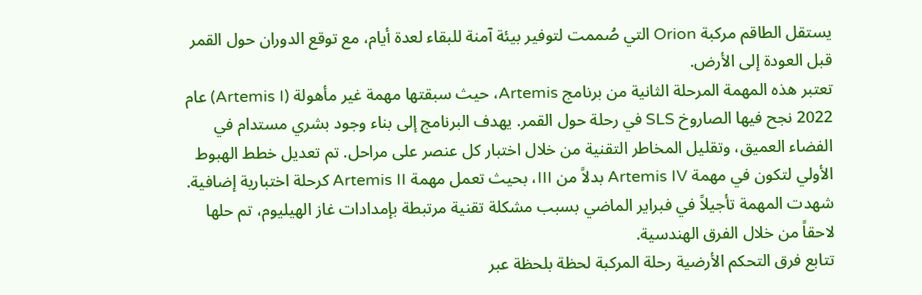يستقل الطاقم مركبة Orion التي صُممت لتوفير بيئة آمنة للبقاء لعدة أيام، مع توقع الدوران حول القمر قبل العودة إلى الأرض.
تعتبر هذه المهمة المرحلة الثانية من برنامج Artemis، حيث سبقتها مهمة غير مأهولة (Artemis I) عام 2022 نجح فيها الصاروخ SLS في رحلة حول القمر. يهدف البرنامج إلى بناء وجود بشري مستدام في الفضاء العميق، وتقليل المخاطر التقنية من خلال اختبار كل عنصر على مراحل. تم تعديل خطط الهبوط الأولي لتكون في مهمة Artemis IV بدلاً من III، بحيث تعمل مهمة Artemis II كرحلة اختبارية إضافية. شهدت المهمة تأجيلاً في فبراير الماضي بسبب مشكلة تقنية مرتبطة بإمدادات غاز الهيليوم، تم حلها لاحقاً من خلال الفرق الهندسية.
تتابع فرق التحكم الأرضية رحلة المركبة لحظة بلحظة عبر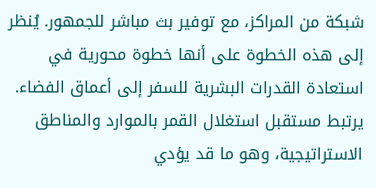شبكة من المراكز، مع توفير بث مباشر للجمهور. يُنظر إلى هذه الخطوة على أنها خطوة محورية في استعادة القدرات البشرية للسفر إلى أعماق الفضاء. يرتبط مستقبل استغلال القمر بالموارد والمناطق الاستراتيجية، وهو ما قد يؤدي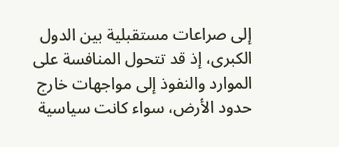إلى صراعات مستقبلية بين الدول الكبرى، إذ قد تتحول المنافسة على الموارد والنفوذ إلى مواجهات خارج حدود الأرض، سواء كانت سياسية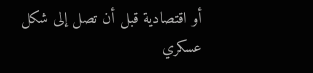أو اقتصادية قبل أن تصل إلى شكل عسكري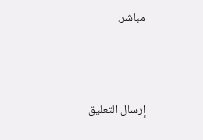مباشر.



إرسال التعليق